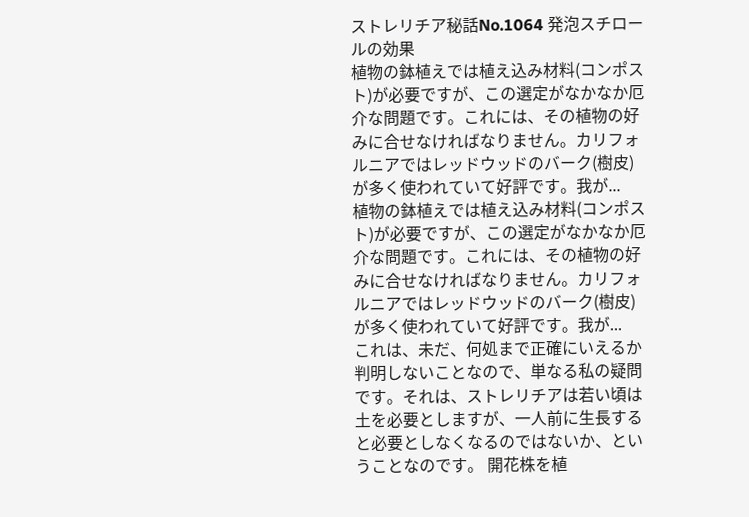ストレリチア秘話No.1064 発泡スチロールの効果
植物の鉢植えでは植え込み材料(コンポスト)が必要ですが、この選定がなかなか厄介な問題です。これには、その植物の好みに合せなければなりません。カリフォルニアではレッドウッドのバーク(樹皮)が多く使われていて好評です。我が...
植物の鉢植えでは植え込み材料(コンポスト)が必要ですが、この選定がなかなか厄介な問題です。これには、その植物の好みに合せなければなりません。カリフォルニアではレッドウッドのバーク(樹皮)が多く使われていて好評です。我が...
これは、未だ、何処まで正確にいえるか判明しないことなので、単なる私の疑問です。それは、ストレリチアは若い頃は土を必要としますが、一人前に生長すると必要としなくなるのではないか、ということなのです。 開花株を植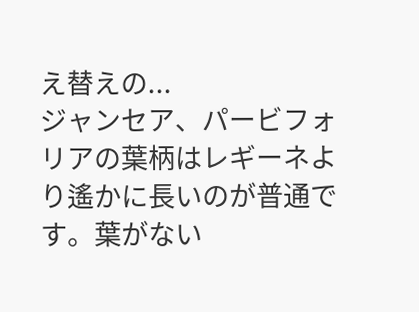え替えの...
ジャンセア、パービフォリアの葉柄はレギーネより遙かに長いのが普通です。葉がない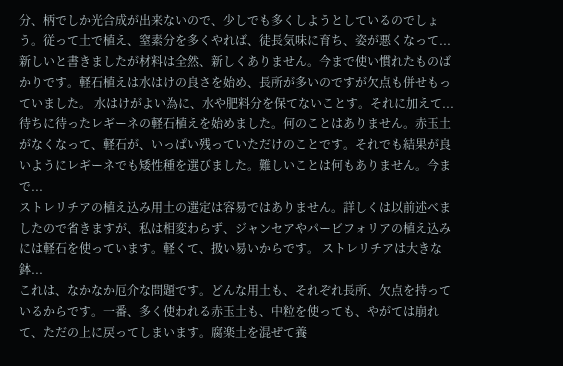分、柄でしか光合成が出来ないので、少しでも多くしようとしているのでしょう。従って土で植え、窒素分を多くやれば、徒長気味に育ち、姿が悪くなって...
新しいと書きましたが材料は全然、新しくありません。今まで使い慣れたものばかりです。軽石植えは水はけの良さを始め、長所が多いのですが欠点も併せもっていました。 水はけがよい為に、水や肥料分を保てないことす。それに加えて...
待ちに待ったレギーネの軽石植えを始めました。何のことはありません。赤玉土がなくなって、軽石が、いっぱい残っていただけのことです。それでも結果が良いようにレギーネでも矮性種を選びました。難しいことは何もありません。今まで...
ストレリチアの植え込み用土の選定は容易ではありません。詳しくは以前述べましたので省きますが、私は相変わらず、ジャンセアやパービフォリアの植え込みには軽石を使っています。軽くて、扱い易いからです。 ストレリチアは大きな鉢...
これは、なかなか厄介な問題です。どんな用土も、それぞれ長所、欠点を持っているからです。一番、多く使われる赤玉土も、中粒を使っても、やがては崩れて、ただの上に戻ってしまいます。腐楽土を混ぜて養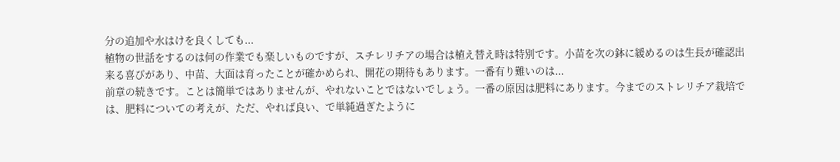分の追加や水はけを良くしても...
植物の世話をするのは何の作業でも楽しいものですが、スチレリチアの場合は植え替え時は特別です。小苗を次の鉢に緩めるのは生長が確認出来る喜びがあり、中苗、大面は育ったことが確かめられ、開花の期待もあります。一番有り難いのは...
前章の続きです。ことは簡単ではありませんが、やれないことではないでしょう。一番の原因は肥料にあります。今までのストレリチア栽培では、肥料についての考えが、ただ、やれば良い、で単純過ぎたように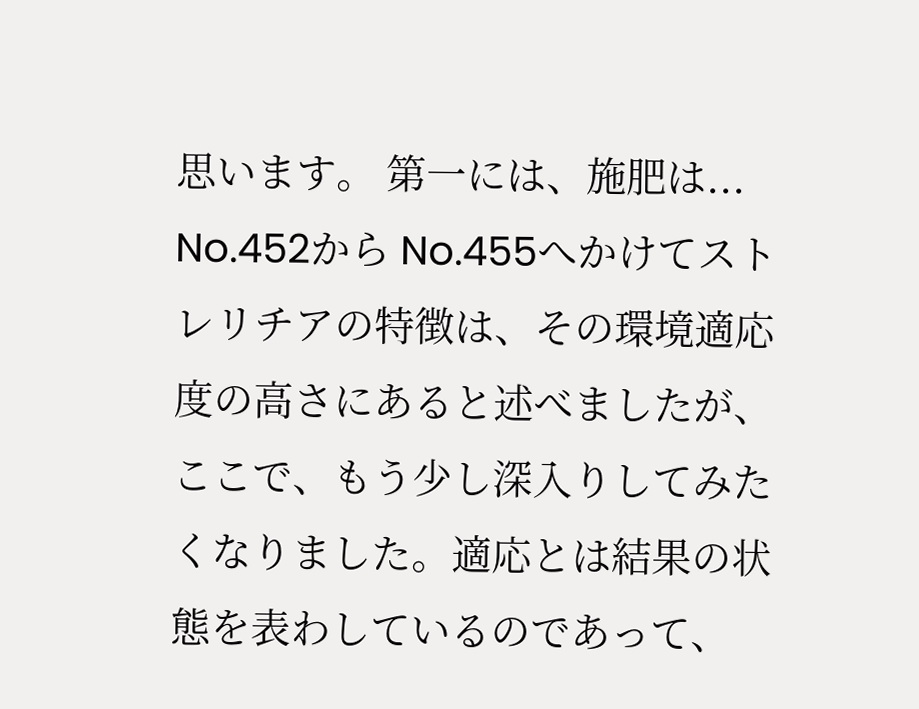思います。 第一には、施肥は...
No.452から No.455へかけてストレリチアの特徴は、その環境適応度の高さにあると述べましたが、ここで、もう少し深入りしてみたくなりました。適応とは結果の状態を表わしているのであって、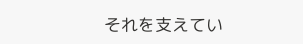それを支えてい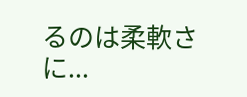るのは柔軟さに...